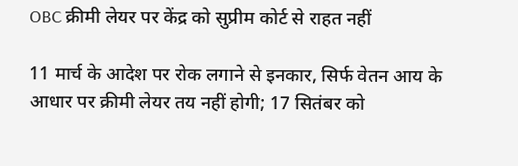OBC क्रीमी लेयर पर केंद्र को सुप्रीम कोर्ट से राहत नहीं

11 मार्च के आदेश पर रोक लगाने से इनकार, सिर्फ वेतन आय के आधार पर क्रीमी लेयर तय नहीं होगी; 17 सितंबर को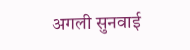अगली सुनवाई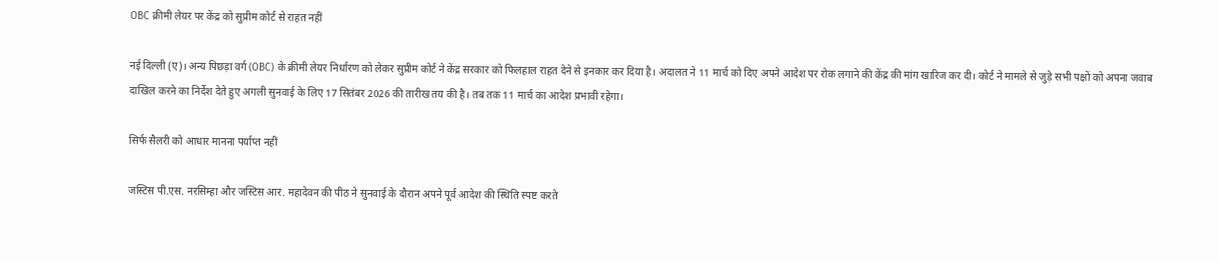OBC क्रीमी लेयर पर केंद्र को सुप्रीम कोर्ट से राहत नहीं

नई दिल्ली (ए)। अन्य पिछड़ा वर्ग (OBC) के क्रीमी लेयर निर्धारण को लेकर सुप्रीम कोर्ट ने केंद्र सरकार को फिलहाल राहत देने से इनकार कर दिया है। अदालत ने 11 मार्च को दिए अपने आदेश पर रोक लगाने की केंद्र की मांग खारिज कर दी। कोर्ट ने मामले से जुड़े सभी पक्षों को अपना जवाब दाखिल करने का निर्देश देते हुए अगली सुनवाई के लिए 17 सितंबर 2026 की तारीख तय की है। तब तक 11 मार्च का आदेश प्रभावी रहेगा।

सिर्फ सैलरी को आधार मानना पर्याप्त नहीं

जस्टिस पी.एस. नरसिम्हा और जस्टिस आर. महादेवन की पीठ ने सुनवाई के दौरान अपने पूर्व आदेश की स्थिति स्पष्ट करते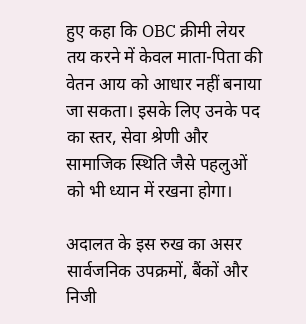हुए कहा कि OBC क्रीमी लेयर तय करने में केवल माता-पिता की वेतन आय को आधार नहीं बनाया जा सकता। इसके लिए उनके पद का स्तर, सेवा श्रेणी और सामाजिक स्थिति जैसे पहलुओं को भी ध्यान में रखना होगा।

अदालत के इस रुख का असर सार्वजनिक उपक्रमों, बैंकों और निजी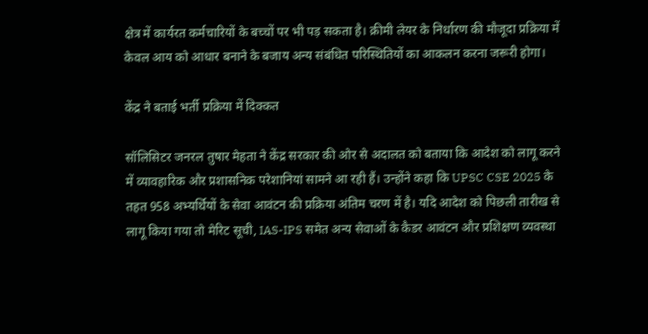क्षेत्र में कार्यरत कर्मचारियों के बच्चों पर भी पड़ सकता है। क्रीमी लेयर के निर्धारण की मौजूदा प्रक्रिया में केवल आय को आधार बनाने के बजाय अन्य संबंधित परिस्थितियों का आकलन करना जरूरी होगा।

केंद्र ने बताई भर्ती प्रक्रिया में दिक्कत

सॉलिसिटर जनरल तुषार मेहता ने केंद्र सरकार की ओर से अदालत को बताया कि आदेश को लागू करने में व्यावहारिक और प्रशासनिक परेशानियां सामने आ रही हैं। उन्होंने कहा कि UPSC CSE 2025 के तहत 958 अभ्यर्थियों के सेवा आवंटन की प्रक्रिया अंतिम चरण में है। यदि आदेश को पिछली तारीख से लागू किया गया तो मेरिट सूची, IAS-IPS समेत अन्य सेवाओं के कैडर आवंटन और प्रशिक्षण व्यवस्था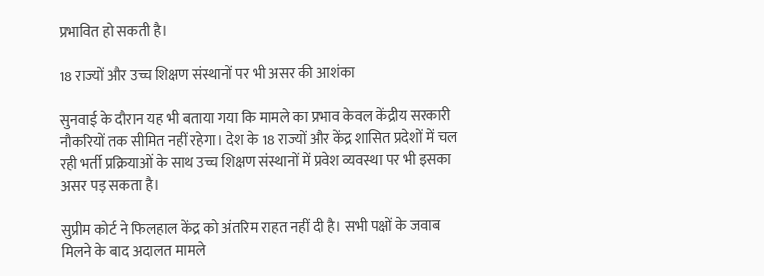प्रभावित हो सकती है।

18 राज्यों और उच्च शिक्षण संस्थानों पर भी असर की आशंका

सुनवाई के दौरान यह भी बताया गया कि मामले का प्रभाव केवल केंद्रीय सरकारी नौकरियों तक सीमित नहीं रहेगा। देश के 18 राज्यों और केंद्र शासित प्रदेशों में चल रही भर्ती प्रक्रियाओं के साथ उच्च शिक्षण संस्थानों में प्रवेश व्यवस्था पर भी इसका असर पड़ सकता है।

सुप्रीम कोर्ट ने फिलहाल केंद्र को अंतरिम राहत नहीं दी है। सभी पक्षों के जवाब मिलने के बाद अदालत मामले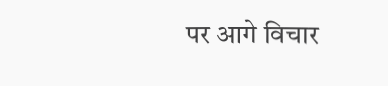पर आगे विचार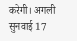करेगी। अगली सुनवाई 17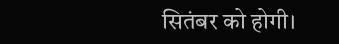सितंबर को होगी।